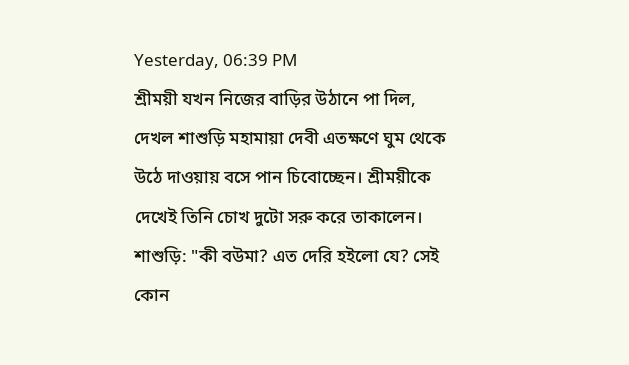Yesterday, 06:39 PM
শ্রীময়ী যখন নিজের বাড়ির উঠানে পা দিল, দেখল শাশুড়ি মহামায়া দেবী এতক্ষণে ঘুম থেকে উঠে দাওয়ায় বসে পান চিবোচ্ছেন। শ্রীময়ীকে দেখেই তিনি চোখ দুটো সরু করে তাকালেন।
শাশুড়ি: "কী বউমা? এত দেরি হইলো যে? সেই কোন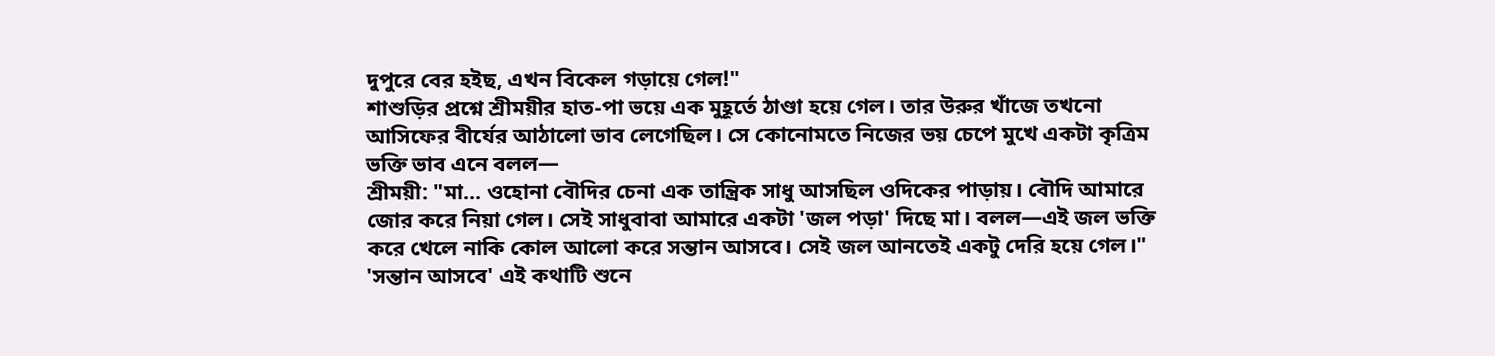দুপুরে বের হইছ, এখন বিকেল গড়ায়ে গেল!"
শাশুড়ির প্রশ্নে শ্রীময়ীর হাত-পা ভয়ে এক মুহূর্তে ঠাণ্ডা হয়ে গেল। তার উরুর খাঁজে তখনো আসিফের বীর্যের আঠালো ভাব লেগেছিল। সে কোনোমতে নিজের ভয় চেপে মুখে একটা কৃত্রিম ভক্তি ভাব এনে বলল—
শ্রীময়ী: "মা... ওহোনা বৌদির চেনা এক তান্ত্রিক সাধু আসছিল ওদিকের পাড়ায়। বৌদি আমারে জোর করে নিয়া গেল। সেই সাধুবাবা আমারে একটা 'জল পড়া' দিছে মা। বলল—এই জল ভক্তি করে খেলে নাকি কোল আলো করে সন্তান আসবে। সেই জল আনতেই একটু দেরি হয়ে গেল।"
'সন্তান আসবে' এই কথাটি শুনে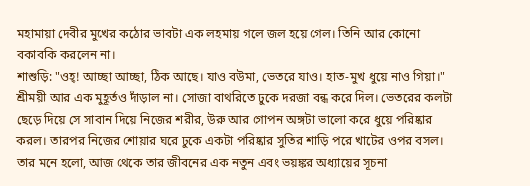মহামায়া দেবীর মুখের কঠোর ভাবটা এক লহমায় গলে জল হয়ে গেল। তিনি আর কোনো বকাবকি করলেন না।
শাশুড়ি: "ওহ্! আচ্ছা আচ্ছা, ঠিক আছে। যাও বউমা, ভেতরে যাও। হাত-মুখ ধুয়ে নাও গিয়া।"
শ্রীময়ী আর এক মুহূর্তও দাঁড়াল না। সোজা বাথরিতে ঢুকে দরজা বন্ধ করে দিল। ভেতরের কলটা ছেড়ে দিয়ে সে সাবান দিয়ে নিজের শরীর, উরু আর গোপন অঙ্গটা ভালো করে ধুয়ে পরিষ্কার করল। তারপর নিজের শোয়ার ঘরে ঢুকে একটা পরিষ্কার সুতির শাড়ি পরে খাটের ওপর বসল। তার মনে হলো, আজ থেকে তার জীবনের এক নতুন এবং ভয়ঙ্কর অধ্যায়ের সূচনা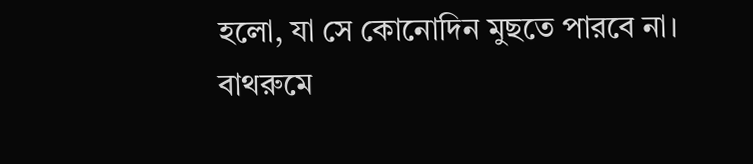হলো, যা সে কোনোদিন মুছতে পারবে না।
বাথরুমে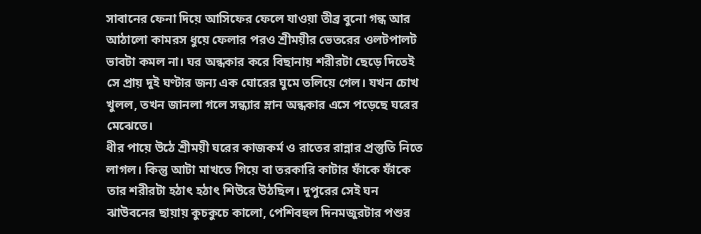সাবানের ফেনা দিয়ে আসিফের ফেলে যাওয়া তীব্র বুনো গন্ধ আর আঠালো কামরস ধুয়ে ফেলার পরও শ্রীময়ীর ভেতরের ওলটপালট ভাবটা কমল না। ঘর অন্ধকার করে বিছানায় শরীরটা ছেড়ে দিতেই সে প্রায় দুই ঘণ্টার জন্য এক ঘোরের ঘুমে তলিয়ে গেল। যখন চোখ খুলল, তখন জানলা গলে সন্ধ্যার ম্লান অন্ধকার এসে পড়েছে ঘরের মেঝেতে।
ধীর পায়ে উঠে শ্রীময়ী ঘরের কাজকর্ম ও রাতের রান্নার প্রস্তুতি নিতে লাগল। কিন্তু আটা মাখতে গিয়ে বা তরকারি কাটার ফাঁকে ফাঁকে তার শরীরটা হঠাৎ হঠাৎ শিউরে উঠছিল। দুপুরের সেই ঘন ঝাউবনের ছায়ায় কুচকুচে কালো, পেশিবহুল দিনমজুরটার পশুর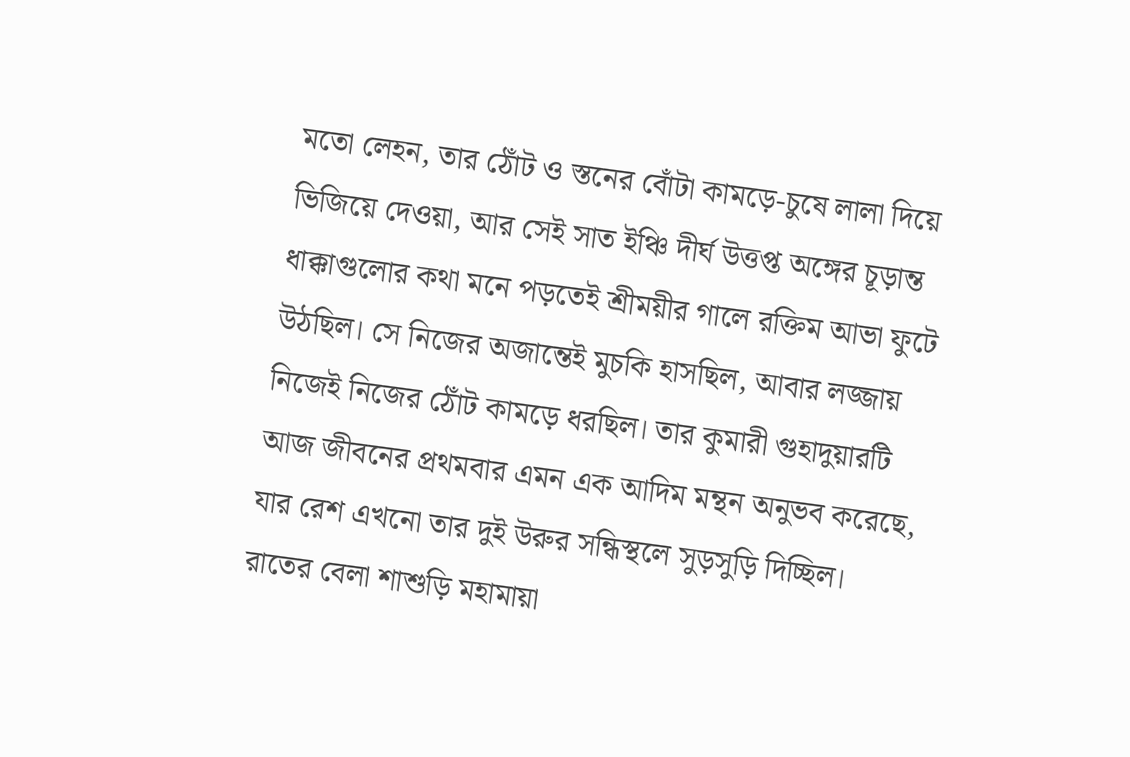মতো লেহন, তার ঠোঁট ও স্তনের বোঁটা কামড়ে-চুষে লালা দিয়ে ভিজিয়ে দেওয়া, আর সেই সাত ইঞ্চি দীর্ঘ উত্তপ্ত অঙ্গের চূড়ান্ত ধাক্কাগুলোর কথা মনে পড়তেই শ্রীময়ীর গালে রক্তিম আভা ফুটে উঠছিল। সে নিজের অজান্তেই মুচকি হাসছিল, আবার লজ্জায় নিজেই নিজের ঠোঁট কামড়ে ধরছিল। তার কুমারী গুহাদুয়ারটি আজ জীবনের প্রথমবার এমন এক আদিম মন্থন অনুভব করেছে, যার রেশ এখনো তার দুই উরুর সন্ধিস্থলে সুড়সুড়ি দিচ্ছিল।
রাতের বেলা শাশুড়ি মহামায়া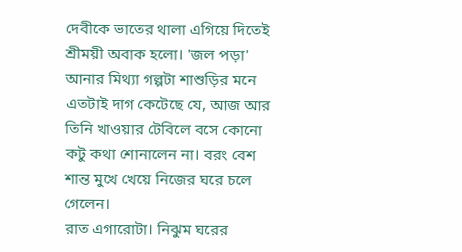দেবীকে ভাতের থালা এগিয়ে দিতেই শ্রীময়ী অবাক হলো। 'জল পড়া' আনার মিথ্যা গল্পটা শাশুড়ির মনে এতটাই দাগ কেটেছে যে, আজ আর তিনি খাওয়ার টেবিলে বসে কোনো কটু কথা শোনালেন না। বরং বেশ শান্ত মুখে খেয়ে নিজের ঘরে চলে গেলেন।
রাত এগারোটা। নিঝুম ঘরের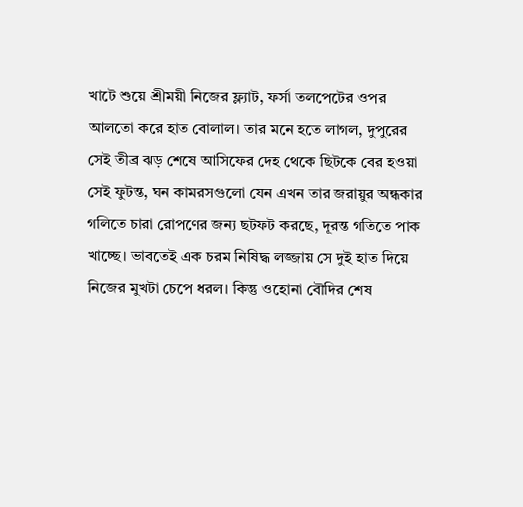খাটে শুয়ে শ্রীময়ী নিজের ফ্ল্যাট, ফর্সা তলপেটের ওপর আলতো করে হাত বোলাল। তার মনে হতে লাগল, দুপুরের সেই তীব্র ঝড় শেষে আসিফের দেহ থেকে ছিটকে বের হওয়া সেই ফুটন্ত, ঘন কামরসগুলো যেন এখন তার জরায়ুর অন্ধকার গলিতে চারা রোপণের জন্য ছটফট করছে, দূরন্ত গতিতে পাক খাচ্ছে। ভাবতেই এক চরম নিষিদ্ধ লজ্জায় সে দুই হাত দিয়ে নিজের মুখটা চেপে ধরল। কিন্তু ওহোনা বৌদির শেষ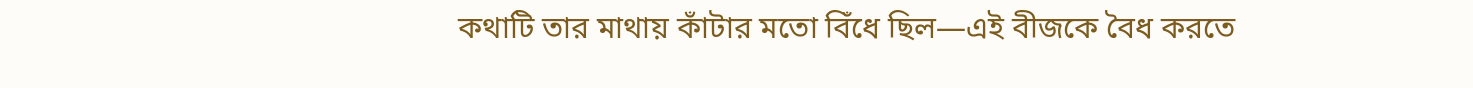কথাটি তার মাথায় কাঁটার মতো বিঁধে ছিল—এই বীজকে বৈধ করতে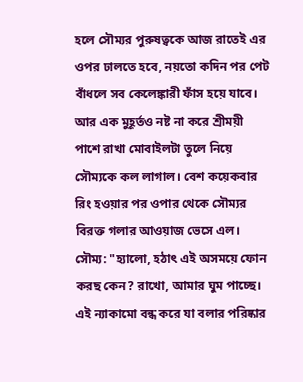হলে সৌম্যর পুরুষত্বকে আজ রাতেই এর ওপর ঢালতে হবে, নয়তো কদিন পর পেট বাঁধলে সব কেলেঙ্কারী ফাঁস হয়ে যাবে।
আর এক মুহূর্তও নষ্ট না করে শ্রীময়ী পাশে রাখা মোবাইলটা তুলে নিয়ে সৌম্যকে কল লাগাল। বেশ কয়েকবার রিং হওয়ার পর ওপার থেকে সৌম্যর বিরক্ত গলার আওয়াজ ভেসে এল।
সৌম্য: "হ্যালো, হঠাৎ এই অসময়ে ফোন করছ কেন? রাখো, আমার ঘুম পাচ্ছে। এই ন্যাকামো বন্ধ করে যা বলার পরিষ্কার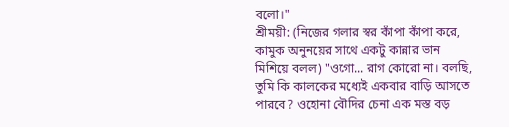বলো।"
শ্রীময়ী: (নিজের গলার স্বর কাঁপা কাঁপা করে, কামুক অনুনয়ের সাথে একটু কান্নার ভান মিশিয়ে বলল) "ওগো... রাগ কোরো না। বলছি, তুমি কি কালকের মধ্যেই একবার বাড়ি আসতে পারবে? ওহোনা বৌদির চেনা এক মস্ত বড়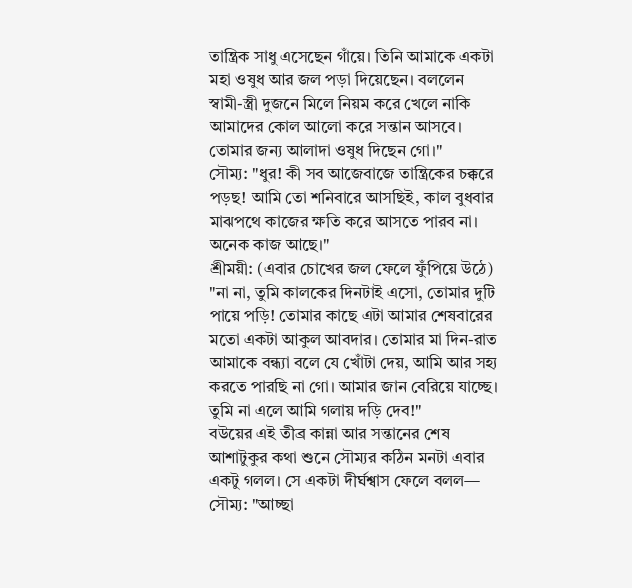তান্ত্রিক সাধু এসেছেন গাঁয়ে। তিনি আমাকে একটা মহা ওষুধ আর জল পড়া দিয়েছেন। বললেন স্বামী-স্ত্রী দুজনে মিলে নিয়ম করে খেলে নাকি আমাদের কোল আলো করে সন্তান আসবে। তোমার জন্য আলাদা ওষুধ দিছেন গো।"
সৌম্য: "ধুর! কী সব আজেবাজে তান্ত্রিকের চক্করে পড়ছ! আমি তো শনিবারে আসছিই, কাল বুধবার মাঝপথে কাজের ক্ষতি করে আসতে পারব না। অনেক কাজ আছে।"
শ্রীময়ী: (এবার চোখের জল ফেলে ফুঁপিয়ে উঠে) "না না, তুমি কালকের দিনটাই এসো, তোমার দুটি পায়ে পড়ি! তোমার কাছে এটা আমার শেষবারের মতো একটা আকুল আবদার। তোমার মা দিন-রাত আমাকে বন্ধ্যা বলে যে খোঁটা দেয়, আমি আর সহ্য করতে পারছি না গো। আমার জান বেরিয়ে যাচ্ছে। তুমি না এলে আমি গলায় দড়ি দেব!"
বউয়ের এই তীব্র কান্না আর সন্তানের শেষ আশাটুকুর কথা শুনে সৌম্যর কঠিন মনটা এবার একটু গলল। সে একটা দীর্ঘশ্বাস ফেলে বলল—
সৌম্য: "আচ্ছা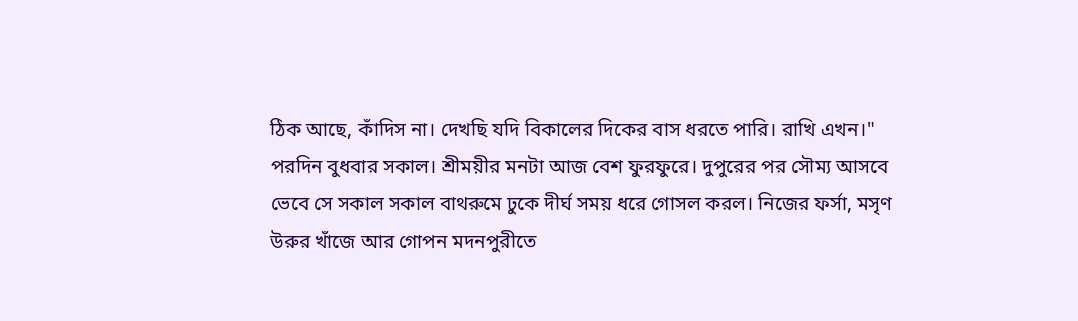ঠিক আছে, কাঁদিস না। দেখছি যদি বিকালের দিকের বাস ধরতে পারি। রাখি এখন।"
পরদিন বুধবার সকাল। শ্রীময়ীর মনটা আজ বেশ ফুরফুরে। দুপুরের পর সৌম্য আসবে ভেবে সে সকাল সকাল বাথরুমে ঢুকে দীর্ঘ সময় ধরে গোসল করল। নিজের ফর্সা, মসৃণ উরুর খাঁজে আর গোপন মদনপুরীতে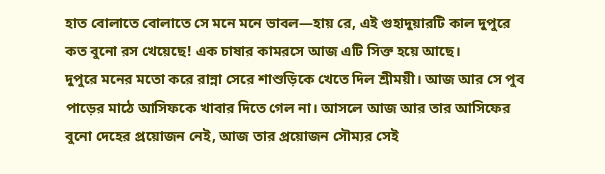হাত বোলাতে বোলাতে সে মনে মনে ভাবল—হায় রে, এই গুহাদুয়ারটি কাল দুপুরে কত বুনো রস খেয়েছে! এক চাষার কামরসে আজ এটি সিক্ত হয়ে আছে।
দুপুরে মনের মতো করে রান্না সেরে শাশুড়িকে খেতে দিল শ্রীময়ী। আজ আর সে পুব পাড়ের মাঠে আসিফকে খাবার দিতে গেল না। আসলে আজ আর তার আসিফের বুনো দেহের প্রয়োজন নেই, আজ তার প্রয়োজন সৌম্যর সেই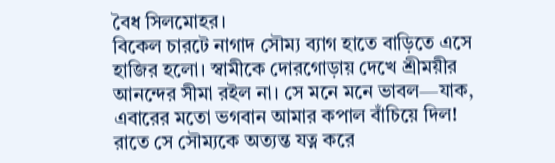বৈধ সিলমোহর।
বিকেল চারটে নাগাদ সৌম্য ব্যাগ হাতে বাড়িতে এসে হাজির হলো। স্বামীকে দোরগোড়ায় দেখে শ্রীময়ীর আনন্দের সীমা রইল না। সে মনে মনে ভাবল—যাক, এবারের মতো ভগবান আমার কপাল বাঁচিয়ে দিল! রাতে সে সৌম্যকে অত্যন্ত যত্ন করে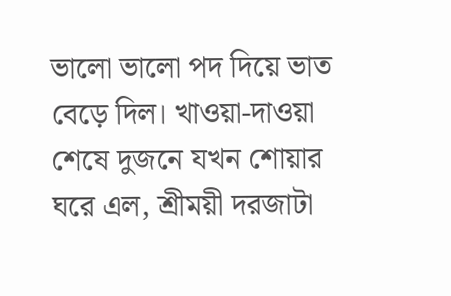ভালো ভালো পদ দিয়ে ভাত বেড়ে দিল। খাওয়া-দাওয়া শেষে দুজনে যখন শোয়ার ঘরে এল, শ্রীময়ী দরজাটা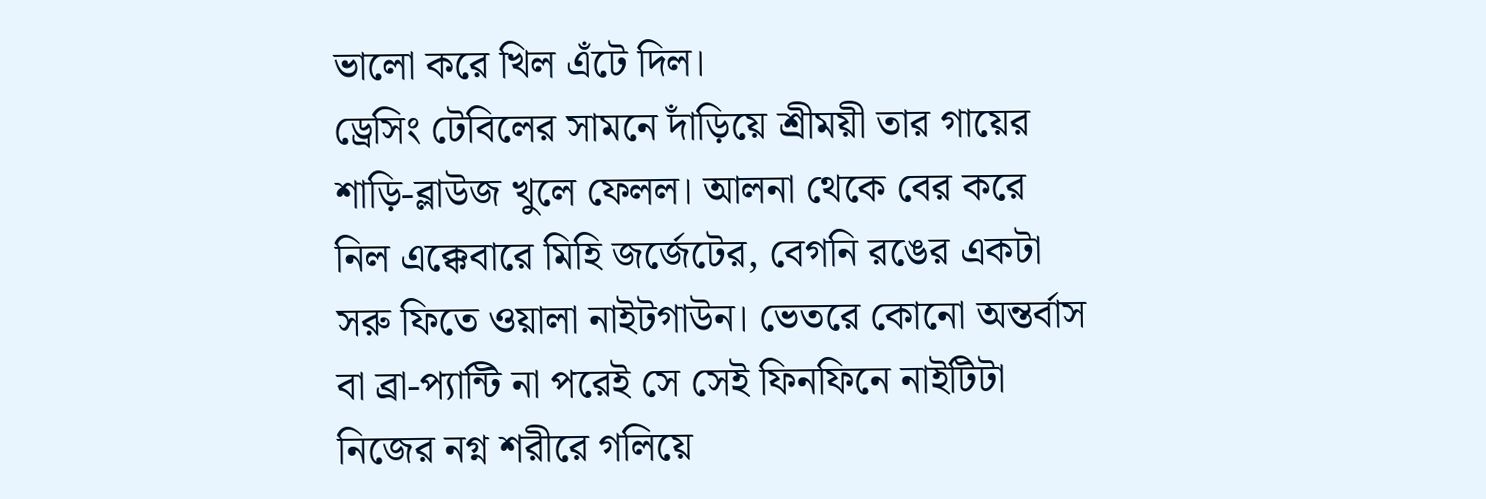ভালো করে খিল এঁটে দিল।
ড্রেসিং টেবিলের সামনে দাঁড়িয়ে শ্রীময়ী তার গায়ের শাড়ি-ব্লাউজ খুলে ফেলল। আলনা থেকে বের করে নিল এক্কেবারে মিহি জর্জেটের, বেগনি রঙের একটা সরু ফিতে ওয়ালা নাইটগাউন। ভেতরে কোনো অন্তর্বাস বা ব্রা-প্যান্টি না পরেই সে সেই ফিনফিনে নাইটিটা নিজের নগ্ন শরীরে গলিয়ে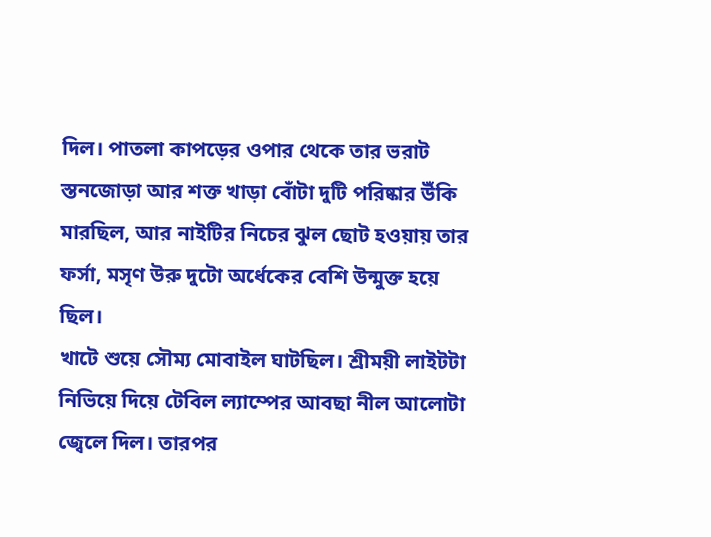দিল। পাতলা কাপড়ের ওপার থেকে তার ভরাট স্তনজোড়া আর শক্ত খাড়া বোঁটা দুটি পরিষ্কার উঁকি মারছিল, আর নাইটির নিচের ঝুল ছোট হওয়ায় তার ফর্সা, মসৃণ উরু দুটো অর্ধেকের বেশি উন্মুক্ত হয়ে ছিল।
খাটে শুয়ে সৌম্য মোবাইল ঘাটছিল। শ্রীময়ী লাইটটা নিভিয়ে দিয়ে টেবিল ল্যাম্পের আবছা নীল আলোটা জ্বেলে দিল। তারপর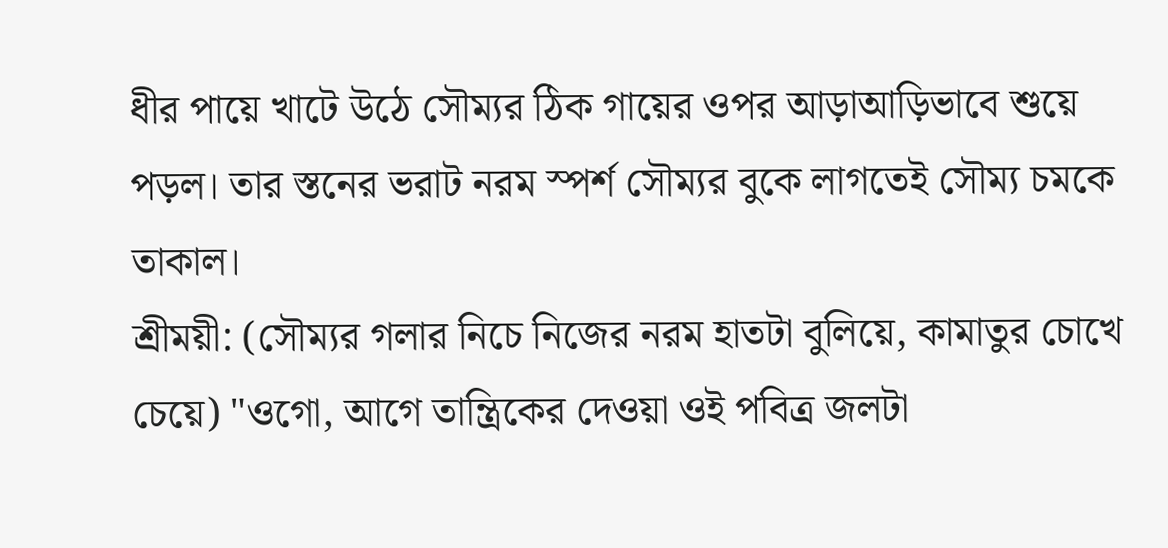ধীর পায়ে খাটে উঠে সৌম্যর ঠিক গায়ের ওপর আড়াআড়িভাবে শুয়ে পড়ল। তার স্তনের ভরাট নরম স্পর্শ সৌম্যর বুকে লাগতেই সৌম্য চমকে তাকাল।
শ্রীময়ী: (সৌম্যর গলার নিচে নিজের নরম হাতটা বুলিয়ে, কামাতুর চোখে চেয়ে) "ওগো, আগে তান্ত্রিকের দেওয়া ওই পবিত্র জলটা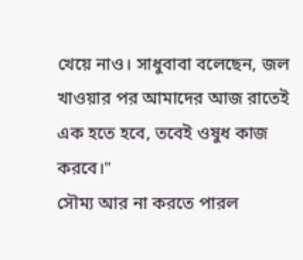খেয়ে নাও। সাধুবাবা বলেছেন, জল খাওয়ার পর আমাদের আজ রাতেই এক হতে হবে, তবেই ওষুধ কাজ করবে।"
সৌম্য আর না করতে পারল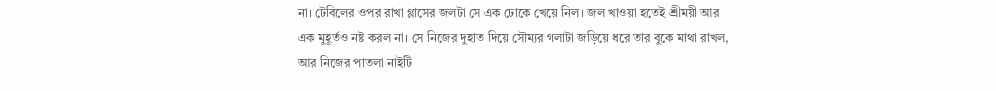না। টেবিলের ওপর রাখা গ্লাসের জলটা সে এক ঢোকে খেয়ে নিল। জল খাওয়া হতেই শ্রীময়ী আর এক মুহূর্তও নষ্ট করল না। সে নিজের দুহাত দিয়ে সৌম্যর গলাটা জড়িয়ে ধরে তার বুকে মাথা রাখল, আর নিজের পাতলা নাইটি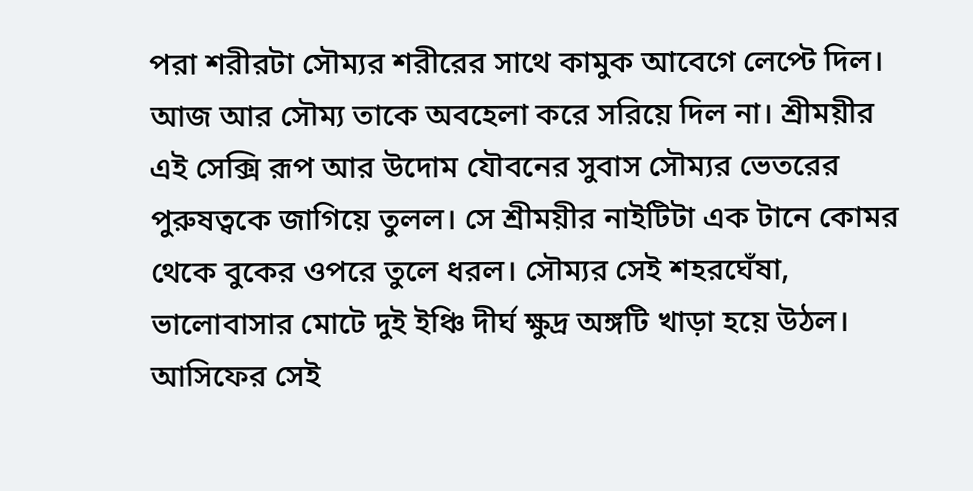পরা শরীরটা সৌম্যর শরীরের সাথে কামুক আবেগে লেপ্টে দিল।
আজ আর সৌম্য তাকে অবহেলা করে সরিয়ে দিল না। শ্রীময়ীর এই সেক্সি রূপ আর উদোম যৌবনের সুবাস সৌম্যর ভেতরের পুরুষত্বকে জাগিয়ে তুলল। সে শ্রীময়ীর নাইটিটা এক টানে কোমর থেকে বুকের ওপরে তুলে ধরল। সৌম্যর সেই শহরঘেঁষা, ভালোবাসার মোটে দুই ইঞ্চি দীর্ঘ ক্ষুদ্র অঙ্গটি খাড়া হয়ে উঠল।
আসিফের সেই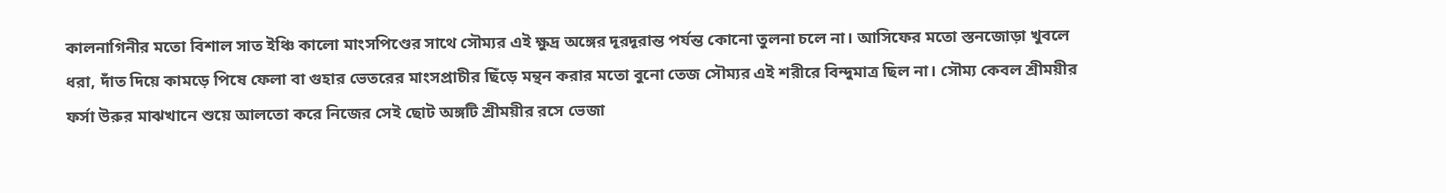কালনাগিনীর মতো বিশাল সাত ইঞ্চি কালো মাংসপিণ্ডের সাথে সৌম্যর এই ক্ষুদ্র অঙ্গের দূরদূরান্ত পর্যন্ত কোনো তুলনা চলে না। আসিফের মতো স্তনজোড়া খুবলে ধরা, দাঁত দিয়ে কামড়ে পিষে ফেলা বা গুহার ভেতরের মাংসপ্রাচীর ছিঁড়ে মন্থন করার মতো বুনো তেজ সৌম্যর এই শরীরে বিন্দুমাত্র ছিল না। সৌম্য কেবল শ্রীময়ীর ফর্সা উরুর মাঝখানে শুয়ে আলতো করে নিজের সেই ছোট অঙ্গটি শ্রীময়ীর রসে ভেজা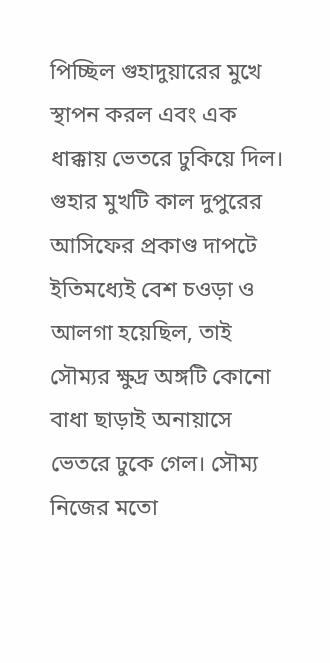পিচ্ছিল গুহাদুয়ারের মুখে স্থাপন করল এবং এক ধাক্কায় ভেতরে ঢুকিয়ে দিল।
গুহার মুখটি কাল দুপুরের আসিফের প্রকাণ্ড দাপটে ইতিমধ্যেই বেশ চওড়া ও আলগা হয়েছিল, তাই সৌম্যর ক্ষুদ্র অঙ্গটি কোনো বাধা ছাড়াই অনায়াসে ভেতরে ঢুকে গেল। সৌম্য নিজের মতো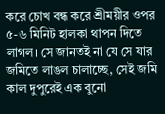করে চোখ বন্ধ করে শ্রীময়ীর ওপর ৫-৬ মিনিট হালকা থাপন দিতে লাগল। সে জানতই না যে সে যার জমিতে লাঙল চালাচ্ছে, সেই জমি কাল দুপুরেই এক বুনো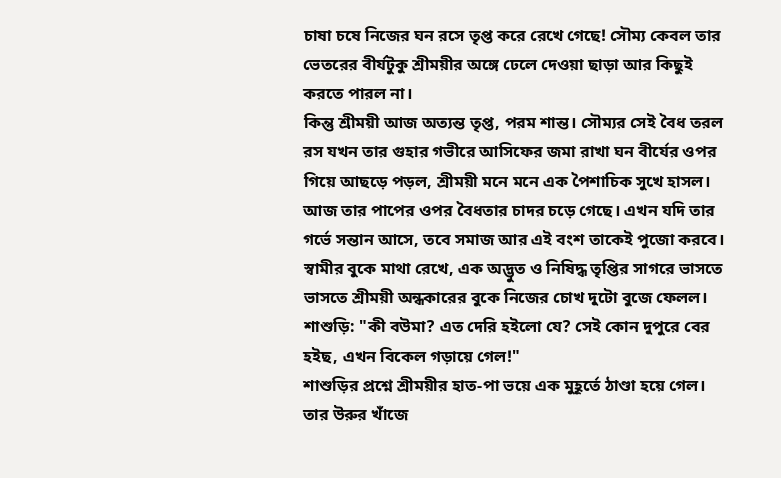চাষা চষে নিজের ঘন রসে তৃপ্ত করে রেখে গেছে! সৌম্য কেবল তার ভেতরের বীর্যটুকু শ্রীময়ীর অঙ্গে ঢেলে দেওয়া ছাড়া আর কিছুই করতে পারল না।
কিন্তু শ্রীময়ী আজ অত্যন্ত তৃপ্ত, পরম শান্ত। সৌম্যর সেই বৈধ তরল রস যখন তার গুহার গভীরে আসিফের জমা রাখা ঘন বীর্যের ওপর গিয়ে আছড়ে পড়ল, শ্রীময়ী মনে মনে এক পৈশাচিক সুখে হাসল। আজ তার পাপের ওপর বৈধতার চাদর চড়ে গেছে। এখন যদি তার গর্ভে সন্তান আসে, তবে সমাজ আর এই বংশ তাকেই পুজো করবে। স্বামীর বুকে মাথা রেখে, এক অদ্ভুত ও নিষিদ্ধ তৃপ্তির সাগরে ভাসতে ভাসতে শ্রীময়ী অন্ধকারের বুকে নিজের চোখ দুটো বুজে ফেলল।
শাশুড়ি: "কী বউমা? এত দেরি হইলো যে? সেই কোন দুপুরে বের হইছ, এখন বিকেল গড়ায়ে গেল!"
শাশুড়ির প্রশ্নে শ্রীময়ীর হাত-পা ভয়ে এক মুহূর্তে ঠাণ্ডা হয়ে গেল। তার উরুর খাঁজে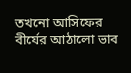তখনো আসিফের বীর্যের আঠালো ভাব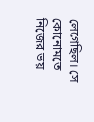লেগেছিল। সে কোনোমতে নিজের ভয়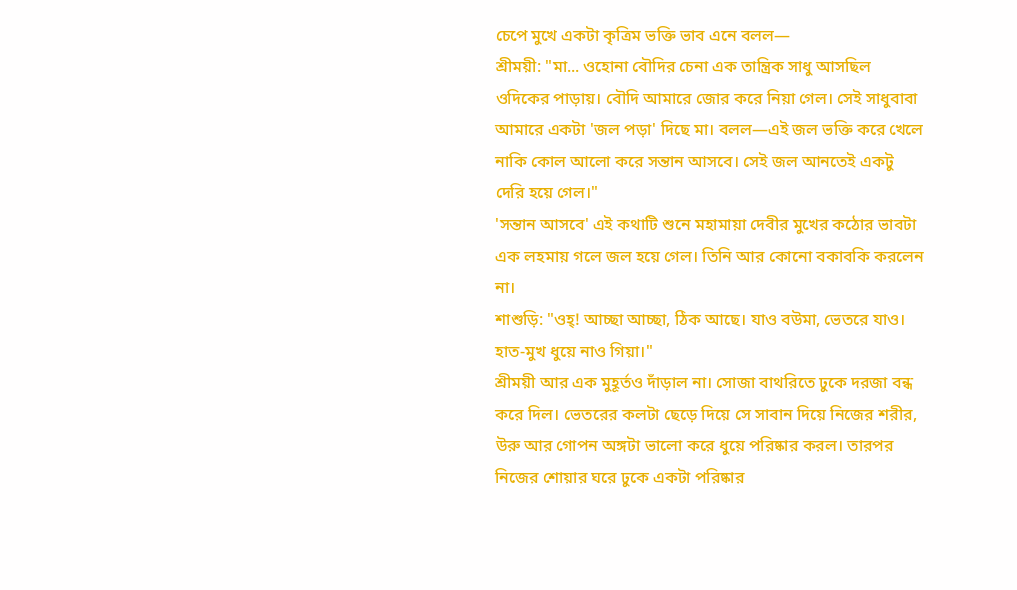চেপে মুখে একটা কৃত্রিম ভক্তি ভাব এনে বলল—
শ্রীময়ী: "মা... ওহোনা বৌদির চেনা এক তান্ত্রিক সাধু আসছিল ওদিকের পাড়ায়। বৌদি আমারে জোর করে নিয়া গেল। সেই সাধুবাবা আমারে একটা 'জল পড়া' দিছে মা। বলল—এই জল ভক্তি করে খেলে নাকি কোল আলো করে সন্তান আসবে। সেই জল আনতেই একটু দেরি হয়ে গেল।"
'সন্তান আসবে' এই কথাটি শুনে মহামায়া দেবীর মুখের কঠোর ভাবটা এক লহমায় গলে জল হয়ে গেল। তিনি আর কোনো বকাবকি করলেন না।
শাশুড়ি: "ওহ্! আচ্ছা আচ্ছা, ঠিক আছে। যাও বউমা, ভেতরে যাও। হাত-মুখ ধুয়ে নাও গিয়া।"
শ্রীময়ী আর এক মুহূর্তও দাঁড়াল না। সোজা বাথরিতে ঢুকে দরজা বন্ধ করে দিল। ভেতরের কলটা ছেড়ে দিয়ে সে সাবান দিয়ে নিজের শরীর, উরু আর গোপন অঙ্গটা ভালো করে ধুয়ে পরিষ্কার করল। তারপর নিজের শোয়ার ঘরে ঢুকে একটা পরিষ্কার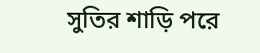সুতির শাড়ি পরে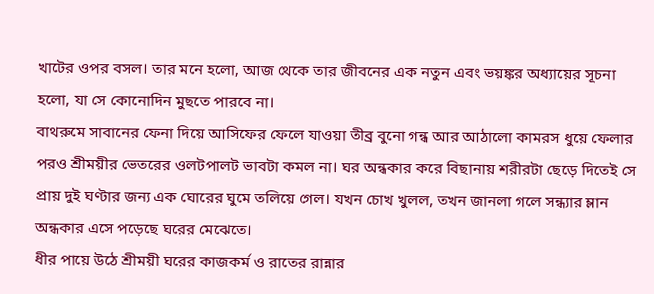খাটের ওপর বসল। তার মনে হলো, আজ থেকে তার জীবনের এক নতুন এবং ভয়ঙ্কর অধ্যায়ের সূচনা হলো, যা সে কোনোদিন মুছতে পারবে না।
বাথরুমে সাবানের ফেনা দিয়ে আসিফের ফেলে যাওয়া তীব্র বুনো গন্ধ আর আঠালো কামরস ধুয়ে ফেলার পরও শ্রীময়ীর ভেতরের ওলটপালট ভাবটা কমল না। ঘর অন্ধকার করে বিছানায় শরীরটা ছেড়ে দিতেই সে প্রায় দুই ঘণ্টার জন্য এক ঘোরের ঘুমে তলিয়ে গেল। যখন চোখ খুলল, তখন জানলা গলে সন্ধ্যার ম্লান অন্ধকার এসে পড়েছে ঘরের মেঝেতে।
ধীর পায়ে উঠে শ্রীময়ী ঘরের কাজকর্ম ও রাতের রান্নার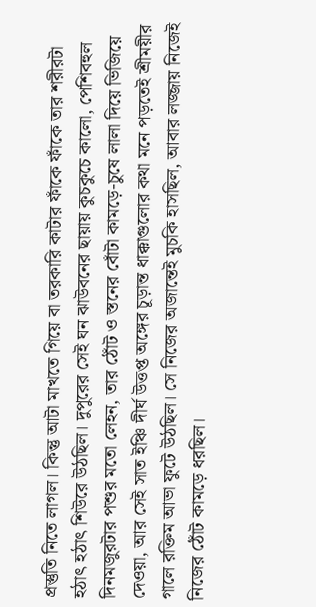প্রস্তুতি নিতে লাগল। কিন্তু আটা মাখতে গিয়ে বা তরকারি কাটার ফাঁকে ফাঁকে তার শরীরটা হঠাৎ হঠাৎ শিউরে উঠছিল। দুপুরের সেই ঘন ঝাউবনের ছায়ায় কুচকুচে কালো, পেশিবহুল দিনমজুরটার পশুর মতো লেহন, তার ঠোঁট ও স্তনের বোঁটা কামড়ে-চুষে লালা দিয়ে ভিজিয়ে দেওয়া, আর সেই সাত ইঞ্চি দীর্ঘ উত্তপ্ত অঙ্গের চূড়ান্ত ধাক্কাগুলোর কথা মনে পড়তেই শ্রীময়ীর গালে রক্তিম আভা ফুটে উঠছিল। সে নিজের অজান্তেই মুচকি হাসছিল, আবার লজ্জায় নিজেই নিজের ঠোঁট কামড়ে ধরছিল।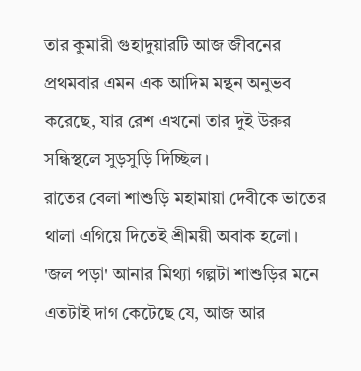তার কুমারী গুহাদুয়ারটি আজ জীবনের প্রথমবার এমন এক আদিম মন্থন অনুভব করেছে, যার রেশ এখনো তার দুই উরুর সন্ধিস্থলে সুড়সুড়ি দিচ্ছিল।
রাতের বেলা শাশুড়ি মহামায়া দেবীকে ভাতের থালা এগিয়ে দিতেই শ্রীময়ী অবাক হলো। 'জল পড়া' আনার মিথ্যা গল্পটা শাশুড়ির মনে এতটাই দাগ কেটেছে যে, আজ আর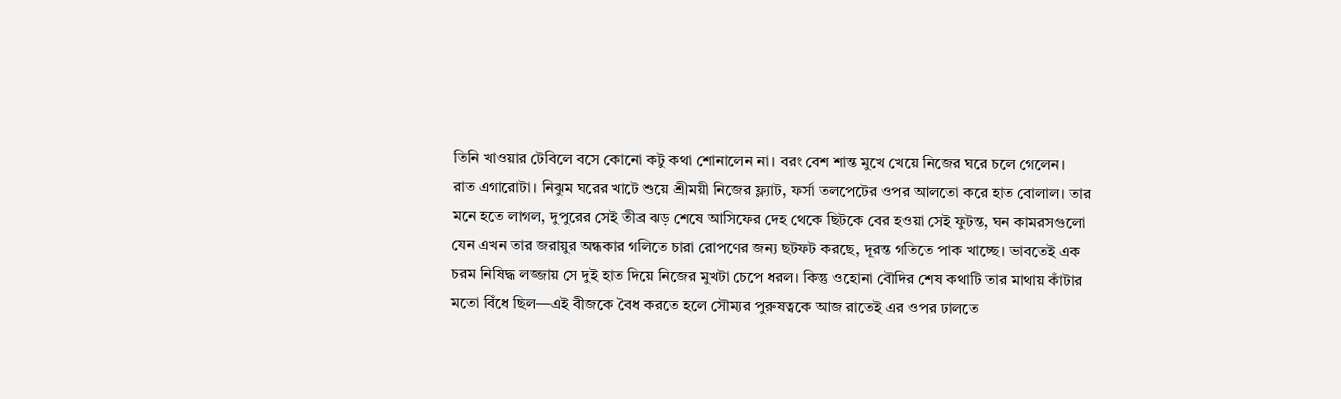তিনি খাওয়ার টেবিলে বসে কোনো কটু কথা শোনালেন না। বরং বেশ শান্ত মুখে খেয়ে নিজের ঘরে চলে গেলেন।
রাত এগারোটা। নিঝুম ঘরের খাটে শুয়ে শ্রীময়ী নিজের ফ্ল্যাট, ফর্সা তলপেটের ওপর আলতো করে হাত বোলাল। তার মনে হতে লাগল, দুপুরের সেই তীব্র ঝড় শেষে আসিফের দেহ থেকে ছিটকে বের হওয়া সেই ফুটন্ত, ঘন কামরসগুলো যেন এখন তার জরায়ুর অন্ধকার গলিতে চারা রোপণের জন্য ছটফট করছে, দূরন্ত গতিতে পাক খাচ্ছে। ভাবতেই এক চরম নিষিদ্ধ লজ্জায় সে দুই হাত দিয়ে নিজের মুখটা চেপে ধরল। কিন্তু ওহোনা বৌদির শেষ কথাটি তার মাথায় কাঁটার মতো বিঁধে ছিল—এই বীজকে বৈধ করতে হলে সৌম্যর পুরুষত্বকে আজ রাতেই এর ওপর ঢালতে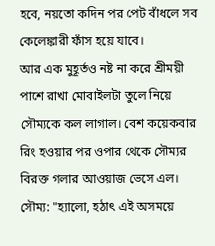হবে, নয়তো কদিন পর পেট বাঁধলে সব কেলেঙ্কারী ফাঁস হয়ে যাবে।
আর এক মুহূর্তও নষ্ট না করে শ্রীময়ী পাশে রাখা মোবাইলটা তুলে নিয়ে সৌম্যকে কল লাগাল। বেশ কয়েকবার রিং হওয়ার পর ওপার থেকে সৌম্যর বিরক্ত গলার আওয়াজ ভেসে এল।
সৌম্য: "হ্যালো, হঠাৎ এই অসময়ে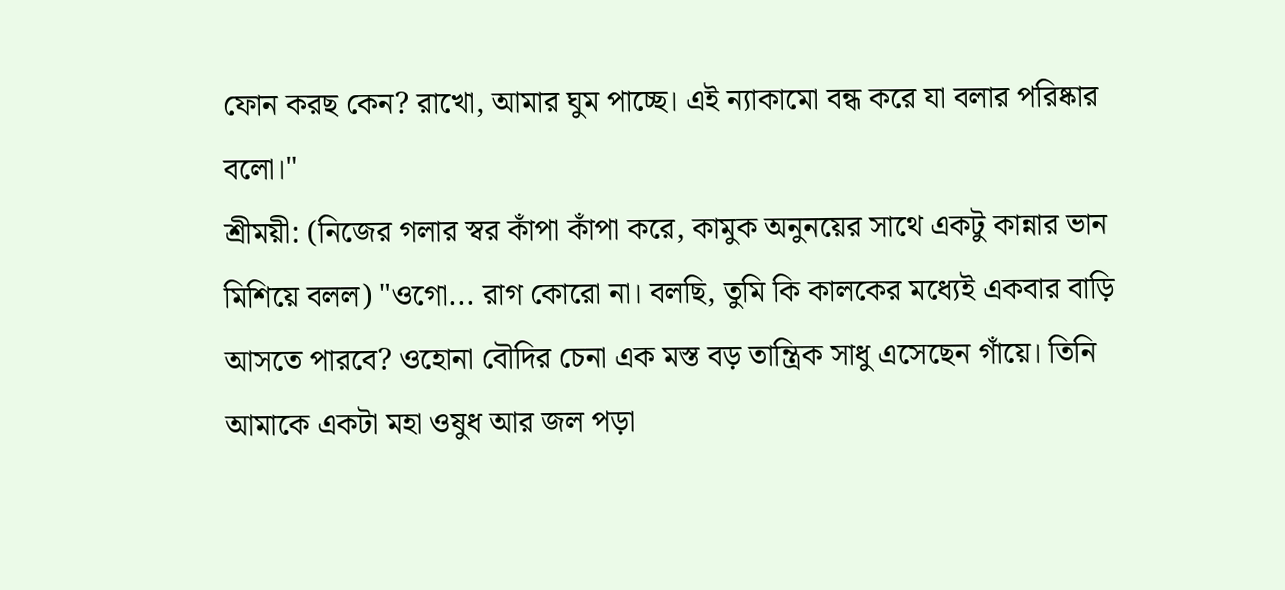ফোন করছ কেন? রাখো, আমার ঘুম পাচ্ছে। এই ন্যাকামো বন্ধ করে যা বলার পরিষ্কার বলো।"
শ্রীময়ী: (নিজের গলার স্বর কাঁপা কাঁপা করে, কামুক অনুনয়ের সাথে একটু কান্নার ভান মিশিয়ে বলল) "ওগো... রাগ কোরো না। বলছি, তুমি কি কালকের মধ্যেই একবার বাড়ি আসতে পারবে? ওহোনা বৌদির চেনা এক মস্ত বড় তান্ত্রিক সাধু এসেছেন গাঁয়ে। তিনি আমাকে একটা মহা ওষুধ আর জল পড়া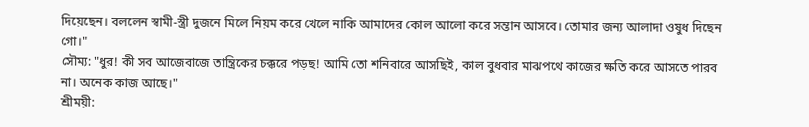দিয়েছেন। বললেন স্বামী-স্ত্রী দুজনে মিলে নিয়ম করে খেলে নাকি আমাদের কোল আলো করে সন্তান আসবে। তোমার জন্য আলাদা ওষুধ দিছেন গো।"
সৌম্য: "ধুর! কী সব আজেবাজে তান্ত্রিকের চক্করে পড়ছ! আমি তো শনিবারে আসছিই, কাল বুধবার মাঝপথে কাজের ক্ষতি করে আসতে পারব না। অনেক কাজ আছে।"
শ্রীময়ী: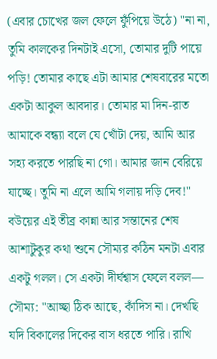(এবার চোখের জল ফেলে ফুঁপিয়ে উঠে) "না না, তুমি কালকের দিনটাই এসো, তোমার দুটি পায়ে পড়ি! তোমার কাছে এটা আমার শেষবারের মতো একটা আকুল আবদার। তোমার মা দিন-রাত আমাকে বন্ধ্যা বলে যে খোঁটা দেয়, আমি আর সহ্য করতে পারছি না গো। আমার জান বেরিয়ে যাচ্ছে। তুমি না এলে আমি গলায় দড়ি দেব!"
বউয়ের এই তীব্র কান্না আর সন্তানের শেষ আশাটুকুর কথা শুনে সৌম্যর কঠিন মনটা এবার একটু গলল। সে একটা দীর্ঘশ্বাস ফেলে বলল—
সৌম্য: "আচ্ছা ঠিক আছে, কাঁদিস না। দেখছি যদি বিকালের দিকের বাস ধরতে পারি। রাখি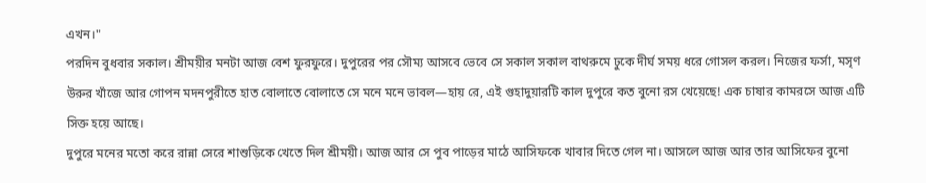এখন।"
পরদিন বুধবার সকাল। শ্রীময়ীর মনটা আজ বেশ ফুরফুরে। দুপুরের পর সৌম্য আসবে ভেবে সে সকাল সকাল বাথরুমে ঢুকে দীর্ঘ সময় ধরে গোসল করল। নিজের ফর্সা, মসৃণ উরুর খাঁজে আর গোপন মদনপুরীতে হাত বোলাতে বোলাতে সে মনে মনে ভাবল—হায় রে, এই গুহাদুয়ারটি কাল দুপুরে কত বুনো রস খেয়েছে! এক চাষার কামরসে আজ এটি সিক্ত হয়ে আছে।
দুপুরে মনের মতো করে রান্না সেরে শাশুড়িকে খেতে দিল শ্রীময়ী। আজ আর সে পুব পাড়ের মাঠে আসিফকে খাবার দিতে গেল না। আসলে আজ আর তার আসিফের বুনো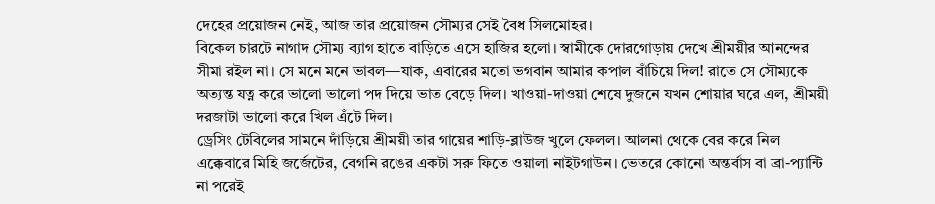দেহের প্রয়োজন নেই, আজ তার প্রয়োজন সৌম্যর সেই বৈধ সিলমোহর।
বিকেল চারটে নাগাদ সৌম্য ব্যাগ হাতে বাড়িতে এসে হাজির হলো। স্বামীকে দোরগোড়ায় দেখে শ্রীময়ীর আনন্দের সীমা রইল না। সে মনে মনে ভাবল—যাক, এবারের মতো ভগবান আমার কপাল বাঁচিয়ে দিল! রাতে সে সৌম্যকে অত্যন্ত যত্ন করে ভালো ভালো পদ দিয়ে ভাত বেড়ে দিল। খাওয়া-দাওয়া শেষে দুজনে যখন শোয়ার ঘরে এল, শ্রীময়ী দরজাটা ভালো করে খিল এঁটে দিল।
ড্রেসিং টেবিলের সামনে দাঁড়িয়ে শ্রীময়ী তার গায়ের শাড়ি-ব্লাউজ খুলে ফেলল। আলনা থেকে বের করে নিল এক্কেবারে মিহি জর্জেটের, বেগনি রঙের একটা সরু ফিতে ওয়ালা নাইটগাউন। ভেতরে কোনো অন্তর্বাস বা ব্রা-প্যান্টি না পরেই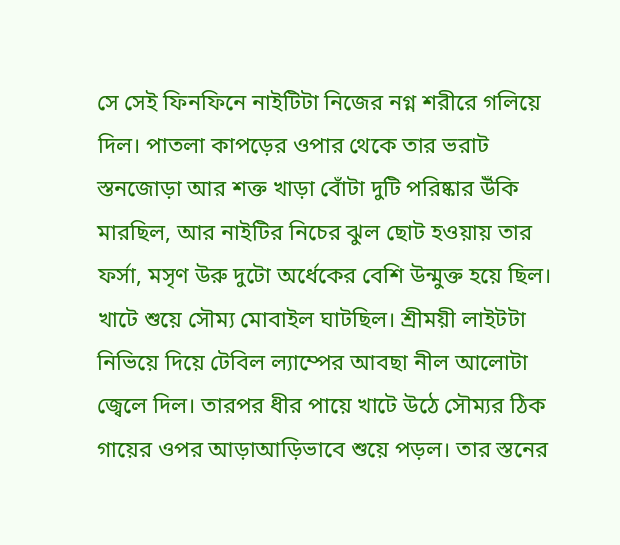সে সেই ফিনফিনে নাইটিটা নিজের নগ্ন শরীরে গলিয়ে দিল। পাতলা কাপড়ের ওপার থেকে তার ভরাট স্তনজোড়া আর শক্ত খাড়া বোঁটা দুটি পরিষ্কার উঁকি মারছিল, আর নাইটির নিচের ঝুল ছোট হওয়ায় তার ফর্সা, মসৃণ উরু দুটো অর্ধেকের বেশি উন্মুক্ত হয়ে ছিল।
খাটে শুয়ে সৌম্য মোবাইল ঘাটছিল। শ্রীময়ী লাইটটা নিভিয়ে দিয়ে টেবিল ল্যাম্পের আবছা নীল আলোটা জ্বেলে দিল। তারপর ধীর পায়ে খাটে উঠে সৌম্যর ঠিক গায়ের ওপর আড়াআড়িভাবে শুয়ে পড়ল। তার স্তনের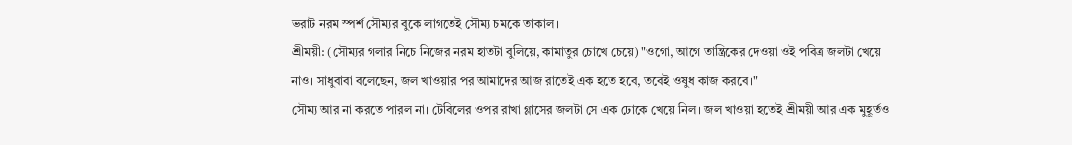ভরাট নরম স্পর্শ সৌম্যর বুকে লাগতেই সৌম্য চমকে তাকাল।
শ্রীময়ী: (সৌম্যর গলার নিচে নিজের নরম হাতটা বুলিয়ে, কামাতুর চোখে চেয়ে) "ওগো, আগে তান্ত্রিকের দেওয়া ওই পবিত্র জলটা খেয়ে নাও। সাধুবাবা বলেছেন, জল খাওয়ার পর আমাদের আজ রাতেই এক হতে হবে, তবেই ওষুধ কাজ করবে।"
সৌম্য আর না করতে পারল না। টেবিলের ওপর রাখা গ্লাসের জলটা সে এক ঢোকে খেয়ে নিল। জল খাওয়া হতেই শ্রীময়ী আর এক মুহূর্তও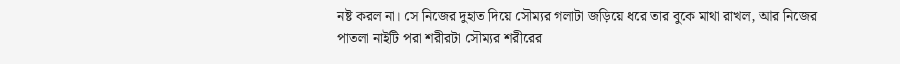নষ্ট করল না। সে নিজের দুহাত দিয়ে সৌম্যর গলাটা জড়িয়ে ধরে তার বুকে মাথা রাখল, আর নিজের পাতলা নাইটি পরা শরীরটা সৌম্যর শরীরের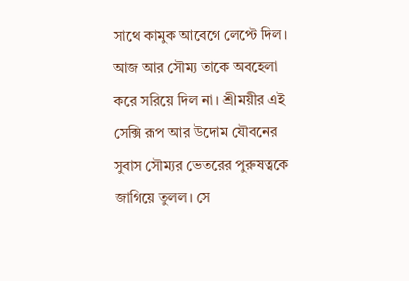সাথে কামুক আবেগে লেপ্টে দিল।
আজ আর সৌম্য তাকে অবহেলা করে সরিয়ে দিল না। শ্রীময়ীর এই সেক্সি রূপ আর উদোম যৌবনের সুবাস সৌম্যর ভেতরের পুরুষত্বকে জাগিয়ে তুলল। সে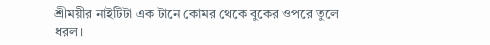শ্রীময়ীর নাইটিটা এক টানে কোমর থেকে বুকের ওপরে তুলে ধরল।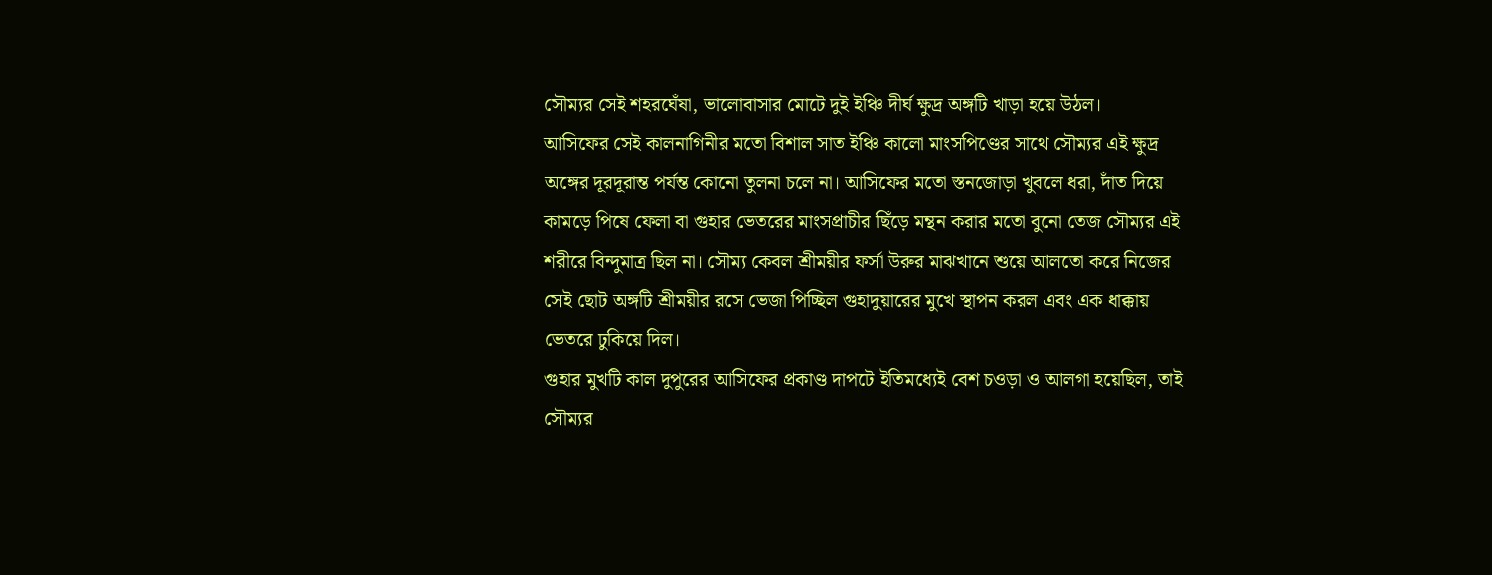সৌম্যর সেই শহরঘেঁষা, ভালোবাসার মোটে দুই ইঞ্চি দীর্ঘ ক্ষুদ্র অঙ্গটি খাড়া হয়ে উঠল।
আসিফের সেই কালনাগিনীর মতো বিশাল সাত ইঞ্চি কালো মাংসপিণ্ডের সাথে সৌম্যর এই ক্ষুদ্র অঙ্গের দূরদূরান্ত পর্যন্ত কোনো তুলনা চলে না। আসিফের মতো স্তনজোড়া খুবলে ধরা, দাঁত দিয়ে কামড়ে পিষে ফেলা বা গুহার ভেতরের মাংসপ্রাচীর ছিঁড়ে মন্থন করার মতো বুনো তেজ সৌম্যর এই শরীরে বিন্দুমাত্র ছিল না। সৌম্য কেবল শ্রীময়ীর ফর্সা উরুর মাঝখানে শুয়ে আলতো করে নিজের সেই ছোট অঙ্গটি শ্রীময়ীর রসে ভেজা পিচ্ছিল গুহাদুয়ারের মুখে স্থাপন করল এবং এক ধাক্কায় ভেতরে ঢুকিয়ে দিল।
গুহার মুখটি কাল দুপুরের আসিফের প্রকাণ্ড দাপটে ইতিমধ্যেই বেশ চওড়া ও আলগা হয়েছিল, তাই সৌম্যর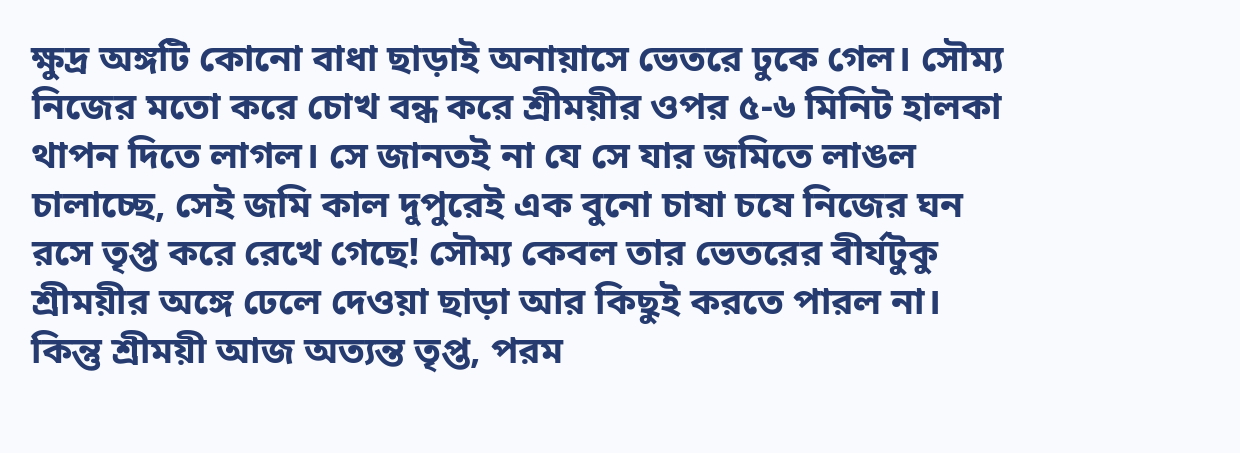ক্ষুদ্র অঙ্গটি কোনো বাধা ছাড়াই অনায়াসে ভেতরে ঢুকে গেল। সৌম্য নিজের মতো করে চোখ বন্ধ করে শ্রীময়ীর ওপর ৫-৬ মিনিট হালকা থাপন দিতে লাগল। সে জানতই না যে সে যার জমিতে লাঙল চালাচ্ছে, সেই জমি কাল দুপুরেই এক বুনো চাষা চষে নিজের ঘন রসে তৃপ্ত করে রেখে গেছে! সৌম্য কেবল তার ভেতরের বীর্যটুকু শ্রীময়ীর অঙ্গে ঢেলে দেওয়া ছাড়া আর কিছুই করতে পারল না।
কিন্তু শ্রীময়ী আজ অত্যন্ত তৃপ্ত, পরম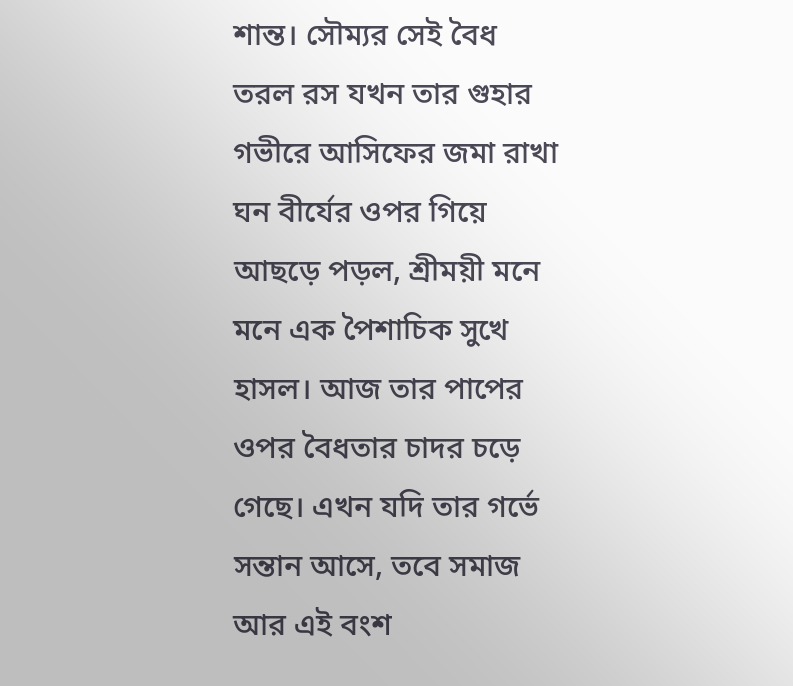শান্ত। সৌম্যর সেই বৈধ তরল রস যখন তার গুহার গভীরে আসিফের জমা রাখা ঘন বীর্যের ওপর গিয়ে আছড়ে পড়ল, শ্রীময়ী মনে মনে এক পৈশাচিক সুখে হাসল। আজ তার পাপের ওপর বৈধতার চাদর চড়ে গেছে। এখন যদি তার গর্ভে সন্তান আসে, তবে সমাজ আর এই বংশ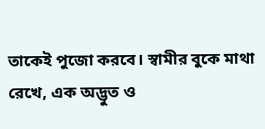তাকেই পুজো করবে। স্বামীর বুকে মাথা রেখে, এক অদ্ভুত ও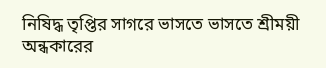নিষিদ্ধ তৃপ্তির সাগরে ভাসতে ভাসতে শ্রীময়ী অন্ধকারের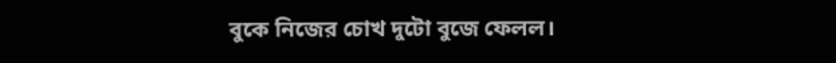বুকে নিজের চোখ দুটো বুজে ফেলল।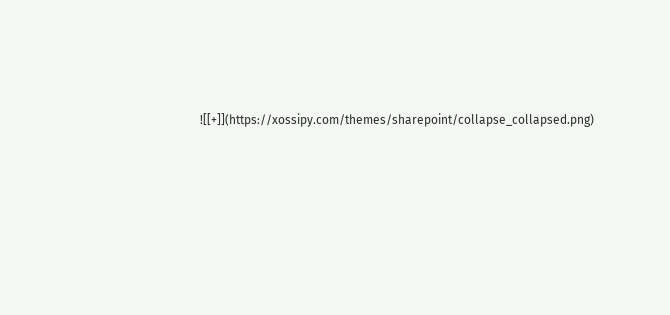![[+]](https://xossipy.com/themes/sharepoint/collapse_collapsed.png)